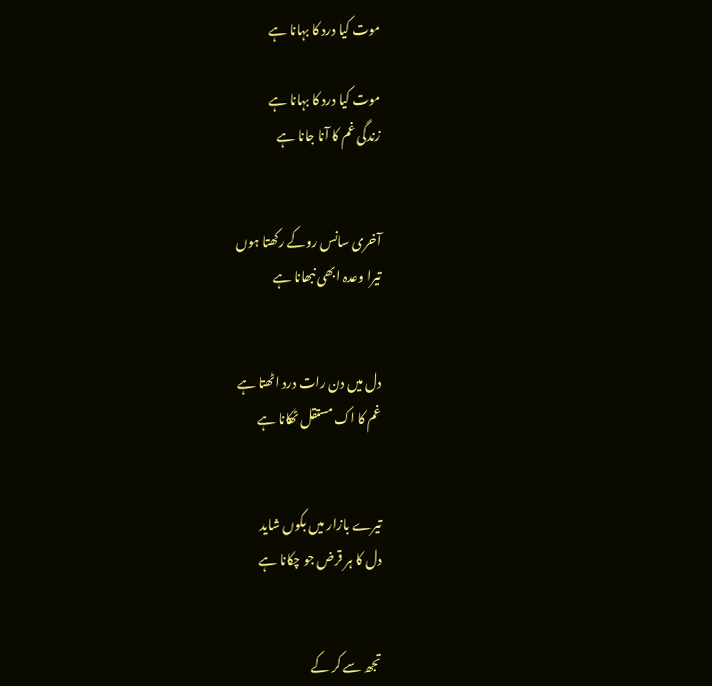موت کیا درد کا بہانا ہے

موت کیا درد کا بہانا ہے
زندگی غم کا آنا جانا ہے


آخری سانس روکے رکھتا ہوں
تیرا وعدہ ابھی نبھانا ہے


دل میں دن رات درد اٹھتا ہے
غم کا اک مستقل ٹھکانا ہے


تیرے بازار میں بکوں شاید
دل کا ہر قرض جو چکانا ہے


تجھ سے کر کے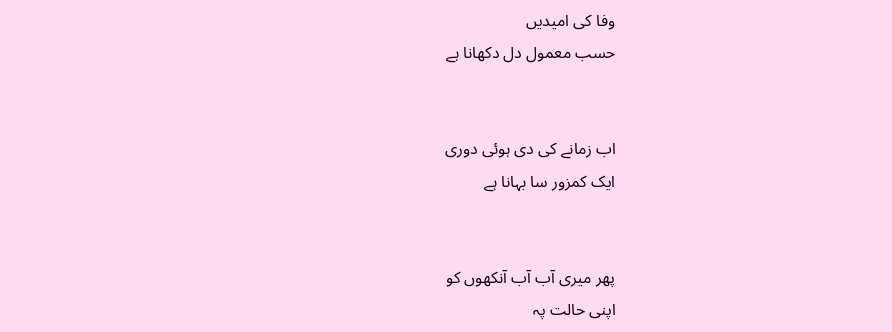وفا کی امیدیں
حسب معمول دل دکھانا ہے


اب زمانے کی دی ہوئی دوری
ایک کمزور سا بہانا ہے


پھر میری آب آب آنکھوں کو
اپنی حالت پہ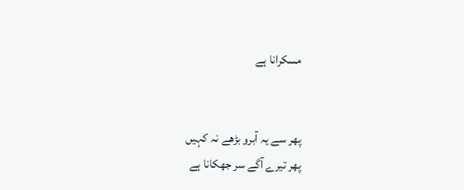مسکرانا ہے


پھر سے یہ آبرو بڑھے نہ کہیں
پھر تیرے آگے سر جھکانا ہے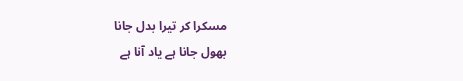مسکرا کر تیرا بدل جانا
بھول جانا ہے یاد آنا ہے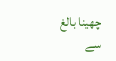چھینا بالغ سے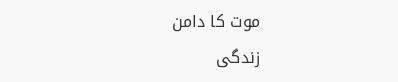موت کا دامن
زندگی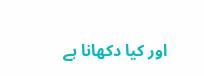اور کیا دکھانا ہے